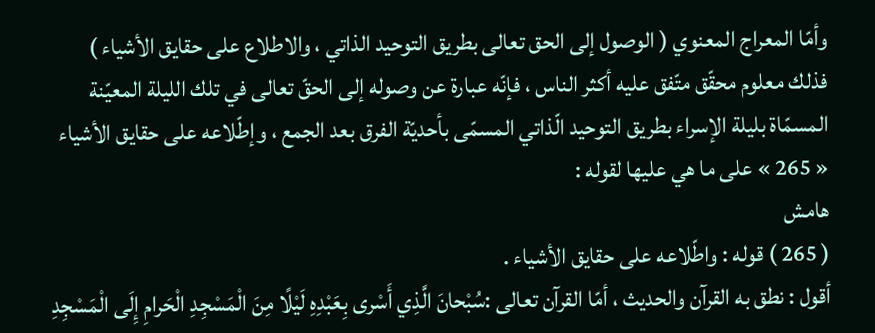وأمّا المعراج المعنوي ( الوصول إلى الحق تعالى بطريق التوحيد الذاتي ، والاطلاع على حقايق الأشياء )
فذلك معلوم محقّق متّفق عليه أكثر الناس ، فإنّه عبارة عن وصوله إلى الحقّ تعالى في تلك الليلة المعيّنة المسمّاة بليلة الإسراء بطريق التوحيد الّذاتي المسمّى بأحديّة الفرق بعد الجمع ، وإطّلاعه على حقايق الأشياء « 265 » على ما هي عليها لقوله :
هامش
( 265 ) قوله : واطّلاعه على حقايق الأشياء .
أقول : نطق به القرآن والحديث ، أمّا القرآن تعالى :سُبْحانَ الَّذِي أَسْرى بِعَبْدِهِ لَيْلًا مِنَ الْمَسْجِدِ الْحَرامِ إِلَى الْمَسْجِدِ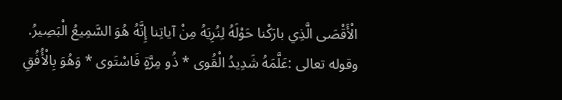الْأَقْصَى الَّذِي بارَكْنا حَوْلَهُ لِنُرِيَهُ مِنْ آياتِنا إِنَّهُ هُوَ السَّمِيعُ الْبَصِيرُ.
وقوله تعالى :عَلَّمَهُ شَدِيدُ الْقُوى * ذُو مِرَّةٍ فَاسْتَوى * وَهُوَ بِالْأُفُقِ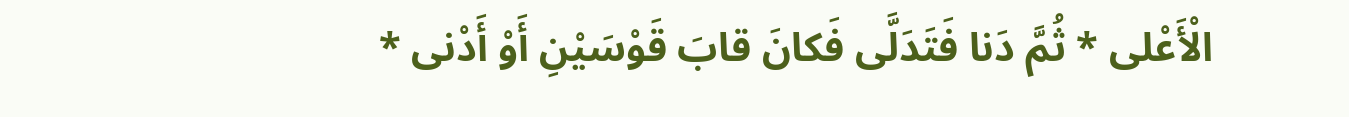الْأَعْلى * ثُمَّ دَنا فَتَدَلَّى فَكانَ قابَ قَوْسَيْنِ أَوْ أَدْنى *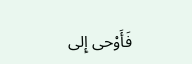فَأَوْحى إِلى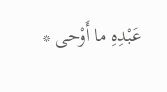عَبْدِهِ ما أَوْحى *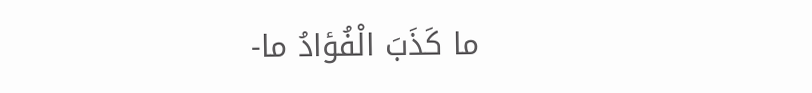ما كَذَبَ الْفُؤادُ ما-